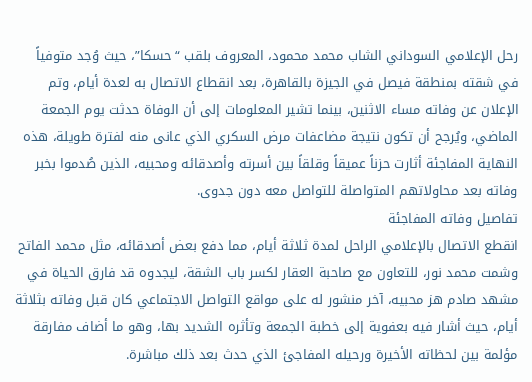رحل الإعلامي السوداني الشاب محمد محمود، المعروف بلقب “حسكا”، حيث وُجد متوفياً في شقته بمنطقة فيصل في الجيزة بالقاهرة، بعد انقطاع الاتصال به لعدة أيام، وتم الإعلان عن وفاته مساء الاثنين، بينما تشير المعلومات إلى أن الوفاة حدثت يوم الجمعة الماضي، ويُرجح أن تكون نتيجة مضاعفات مرض السكري الذي عانى منه لفترة طويلة، هذه النهاية المفاجئة أثارت حزناً عميقاً وقلقاً بين أسرته وأصدقائه ومحبيه، الذين صُدموا بخبر وفاته بعد محاولاتهم المتواصلة للتواصل معه دون جدوى.
تفاصيل وفاته المفاجئة
انقطع الاتصال بالإعلامي الراحل لمدة ثلاثة أيام، مما دفع بعض أصدقائه، مثل محمد الفاتح وشمت محمد نور، للتعاون مع صاحبة العقار لكسر باب الشقة، ليجدوه قد فارق الحياة في مشهد صادم هز محبيه، آخر منشور له على مواقع التواصل الاجتماعي كان قبل وفاته بثلاثة أيام، حيث أشار فيه بعفوية إلى خطبة الجمعة وتأثره الشديد بها، وهو ما أضاف مفارقة مؤلمة بين لحظاته الأخيرة ورحيله المفاجئ الذي حدث بعد ذلك مباشرة.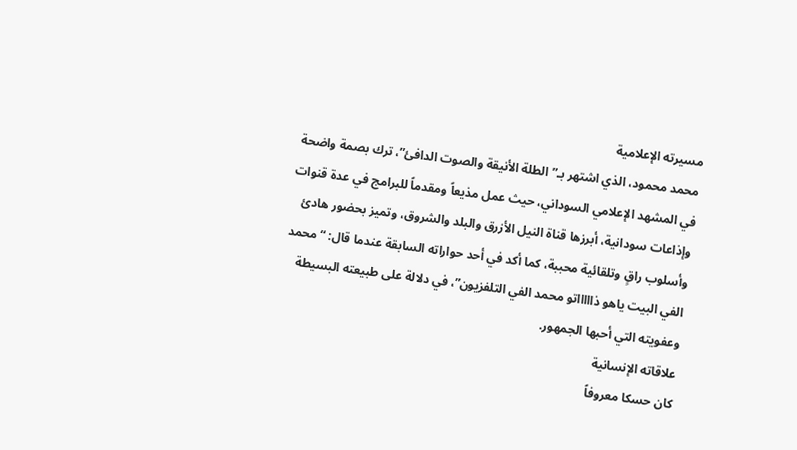مسيرته الإعلامية
محمد محمود، الذي اشتهر بـ”الطلة الأنيقة والصوت الدافئ”، ترك بصمة واضحة في المشهد الإعلامي السوداني، حيث عمل مذيعاً ومقدماً للبرامج في عدة قنوات وإذاعات سودانية، أبرزها قناة النيل الأزرق والبلد والشروق، وتميز بحضور هادئ وأسلوب راقٍ وتلقائية محببة، كما أكد في أحد حواراته السابقة عندما قال: “محمد الفي البيت ياهو ذاااااتو محمد الفي التلفزيون”، في دلالة على طبيعته البسيطة وعفويته التي أحبها الجمهور.
علاقاته الإنسانية
كان حسكا معروفاً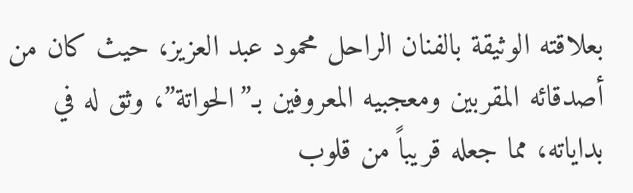بعلاقته الوثيقة بالفنان الراحل محمود عبد العزيز، حيث كان من أصدقائه المقربين ومعجبيه المعروفين بـ”الحواتة”، وثق له في بداياته، مما جعله قريباً من قلوب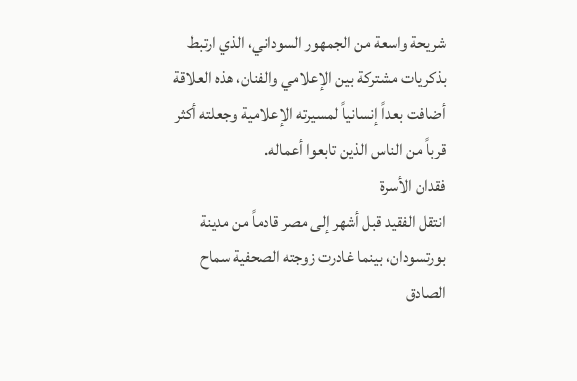شريحة واسعة من الجمهور السوداني، الذي ارتبط بذكريات مشتركة بين الإعلامي والفنان، هذه العلاقة أضافت بعداً إنسانياً لمسيرته الإعلامية وجعلته أكثر قرباً من الناس الذين تابعوا أعماله.
فقدان الأسرة
انتقل الفقيد قبل أشهر إلى مصر قادماً من مدينة بورتسودان، بينما غادرت زوجته الصحفية سماح الصادق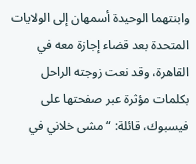وابنتهما الوحيدة أسمهان إلى الولايات المتحدة بعد قضاء إجازة معه في القاهرة، وقد نعت زوجته الراحل بكلمات مؤثرة عبر صفحتها على فيسبوك، قائلة: “مشى خلاني في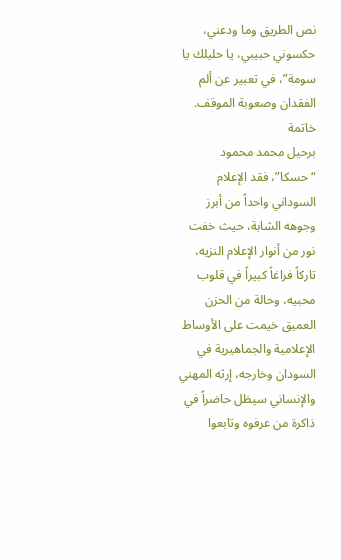نص الطريق وما ودعني، حكسوني حبيبي، يا حليلك يا سومة”، في تعبير عن ألم الفقدان وصعوبة الموقف.
خاتمة
برحيل محمد محمود “حسكا”، فقد الإعلام السوداني واحداً من أبرز وجوهه الشابة، حيث خفت نور من أنوار الإعلام النزيه، تاركاً فراغاً كبيراً في قلوب محبيه، وحالة من الحزن العميق خيمت على الأوساط الإعلامية والجماهيرية في السودان وخارجه، إرثه المهني والإنساني سيظل حاضراً في ذاكرة من عرفوه وتابعوا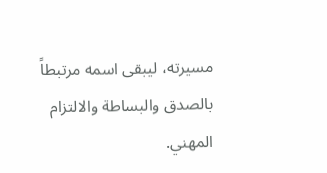مسيرته، ليبقى اسمه مرتبطاً بالصدق والبساطة والالتزام المهني.